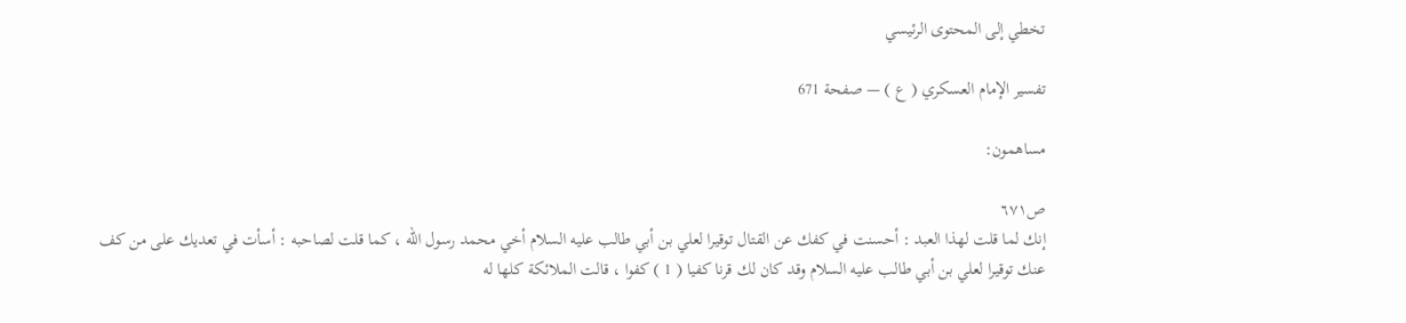تخطي إلى المحتوى الرئيسي

تفسير الإمام العسكري ( ع ) — صفحة 671

مساهمون:

ص٦٧١
إنك لما قلت لهذا العبد : أحسنت في كفك عن القتال توقيرا لعلي بن أبي طالب عليه السلام أخي محمد رسول الله ، كما قلت لصاحبه : أسأت في تعديك على من كف عنك توقيرا لعلي بن أبي طالب عليه السلام وقد كان لك قرنا كفيا ( 1 ) كفوا ، قالت الملائكة كلها له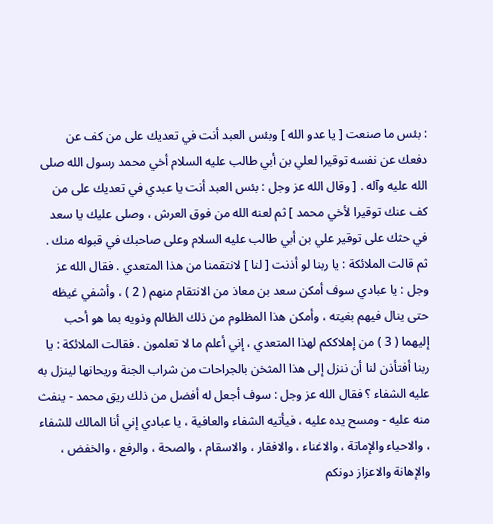: بئس ما صنعت [ يا عدو الله ] وبئس العبد أنت في تعديك على من كف عن دفعك عن نفسه توقيرا لعلي بن أبي طالب عليه السلام أخي محمد رسول الله صلى الله عليه وآله . [ وقال الله عز وجل : بئس العبد أنت يا عبدي في تعديك على من كف عنك توقيرا لأخي محمد ] ثم لعنه الله من فوق العرش ، وصلى عليك يا سعد في حثك على توقير علي بن أبي طالب عليه السلام وعلى صاحبك في قبوله منك . ثم قالت الملائكة : يا ربنا لو أذنت [ لنا ] لانتقمنا من هذا المتعدي . فقال الله عز وجل : يا عبادي سوف أمكن سعد بن معاذ من الانتقام منهم ( 2 ) ، وأشفي غيظه حتى ينال فيهم بغيته ، وأمكن هذا المظلوم من ذلك الظالم وذويه بما هو أحب إليهما ( 3 ) من إهلاككم لهذا المتعدي ، إني أعلم ما لا تعلمون . فقالت الملائكة : يا ربنا أفتأذن لنا أن ننزل إلى هذا المثخن بالجراحات من شراب الجنة وريحانها لينزل به عليه الشفاء ؟ فقال الله عز وجل : سوف أجعل له أفضل من ذلك ريق محمد - ينفث منه عليه - ومسح يده عليه ، فيأتيه الشفاء والعافية ، يا عبادي إني أنا المالك للشفاء ، والاحياء والإماتة ، والاغناء ، والافقار ، والاسقام ، والصحة ، والرفع ، والخفض ، والإهانة والاعزاز دونكم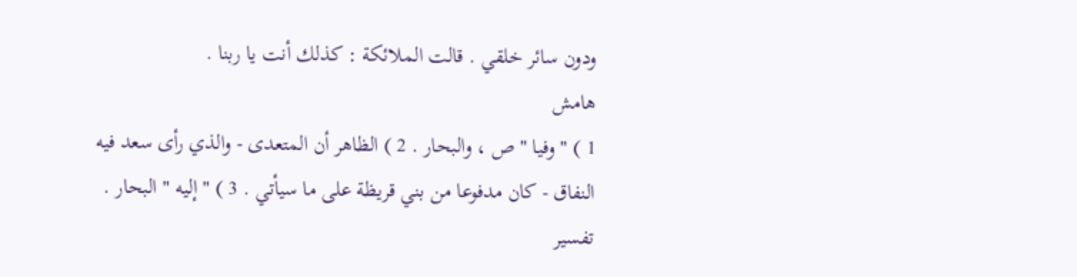ودون سائر خلقي . قالت الملائكة : كذلك أنت يا ربنا .
هامش
1 ) " وفيا " ص ، والبحار . 2 ) الظاهر أن المتعدى - والذي رأى سعد فيه النفاق - كان مدفوعا من بني قريظة على ما سيأتي . 3 ) " إليه " البحار .
تفسير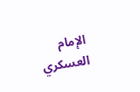الإمام العسكري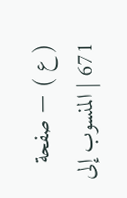( ع ) — صفحة 671 | المنسوب إلى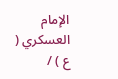الإمام العسكري ( ع ) /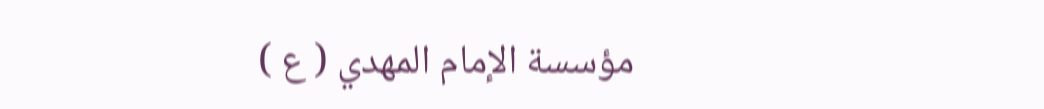مؤسسة الإمام المهدي ( ع )